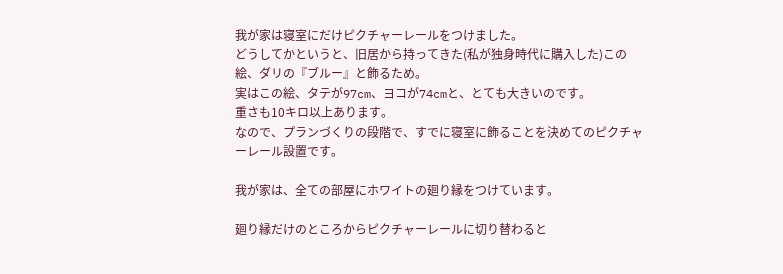我が家は寝室にだけピクチャーレールをつけました。
どうしてかというと、旧居から持ってきた(私が独身時代に購入した)この絵、ダリの『ブルー』と飾るため。
実はこの絵、タテが97cm、ヨコが74cmと、とても大きいのです。
重さも10キロ以上あります。
なので、プランづくりの段階で、すでに寝室に飾ることを決めてのピクチャーレール設置です。

我が家は、全ての部屋にホワイトの廻り縁をつけています。

廻り縁だけのところからピクチャーレールに切り替わると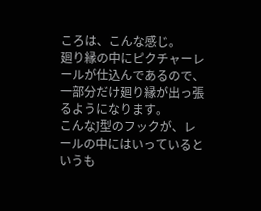ころは、こんな感じ。
廻り縁の中にピクチャーレールが仕込んであるので、一部分だけ廻り縁が出っ張るようになります。
こんなJ型のフックが、レールの中にはいっているというも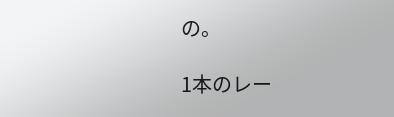の。

1本のレー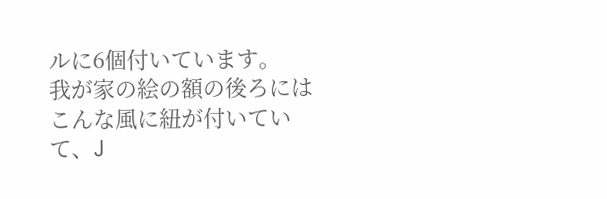ルに6個付いています。
我が家の絵の額の後ろにはこんな風に紐が付いていて、J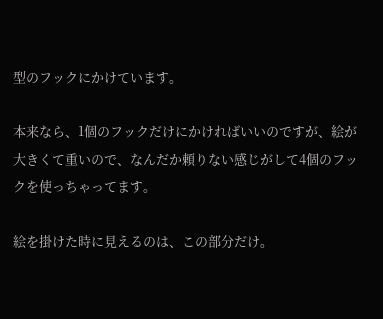型のフックにかけています。

本来なら、1個のフックだけにかければいいのですが、絵が大きくて重いので、なんだか頼りない感じがして4個のフックを使っちゃってます。

絵を掛けた時に見えるのは、この部分だけ。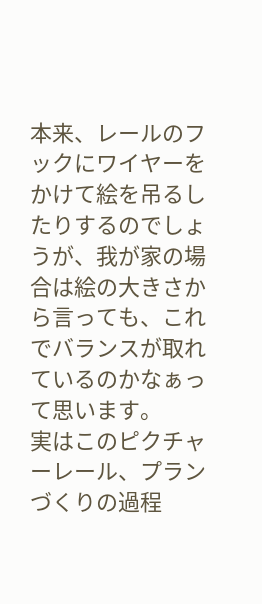本来、レールのフックにワイヤーをかけて絵を吊るしたりするのでしょうが、我が家の場合は絵の大きさから言っても、これでバランスが取れているのかなぁって思います。
実はこのピクチャーレール、プランづくりの過程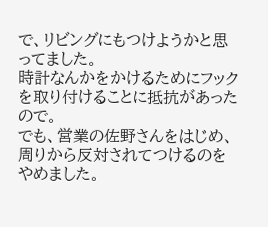で、リビングにもつけようかと思ってました。
時計なんかをかけるためにフックを取り付けることに抵抗があったので。
でも、営業の佐野さんをはじめ、周りから反対されてつけるのをやめました。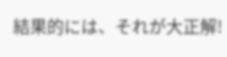結果的には、それが大正解!